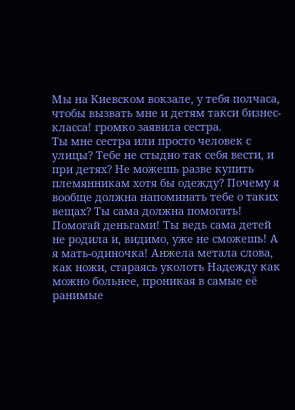Мы на Киевском вокзале, у тебя полчаса, чтобы вызвать мне и детям такси бизнес-класса! громко заявила сестра.
Ты мне сестра или просто человек с улицы? Тебе не стыдно так себя вести, и при детях? Не можешь разве купить племянникам хотя бы одежду? Почему я вообще должна напоминать тебе о таких вещах? Ты сама должна помогать! Помогай деньгами! Ты ведь сама детей не родила и, видимо, уже не сможешь! А я мать-одиночка! Анжела метала слова, как ножи, стараясь уколоть Надежду как можно больнее, проникая в самые её ранимые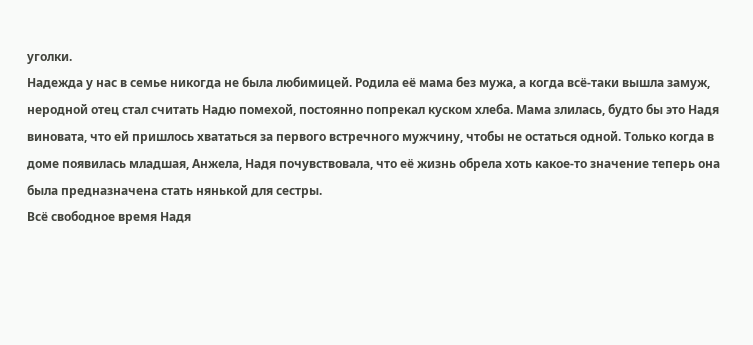уголки.
Надежда у нас в семье никогда не была любимицей. Родила её мама без мужа, а когда всё-таки вышла замуж, неродной отец стал считать Надю помехой, постоянно попрекал куском хлеба. Мама злилась, будто бы это Надя виновата, что ей пришлось хвататься за первого встречного мужчину, чтобы не остаться одной. Только когда в доме появилась младшая, Анжела, Надя почувствовала, что её жизнь обрела хоть какое-то значение теперь она была предназначена стать нянькой для сестры.
Всё свободное время Надя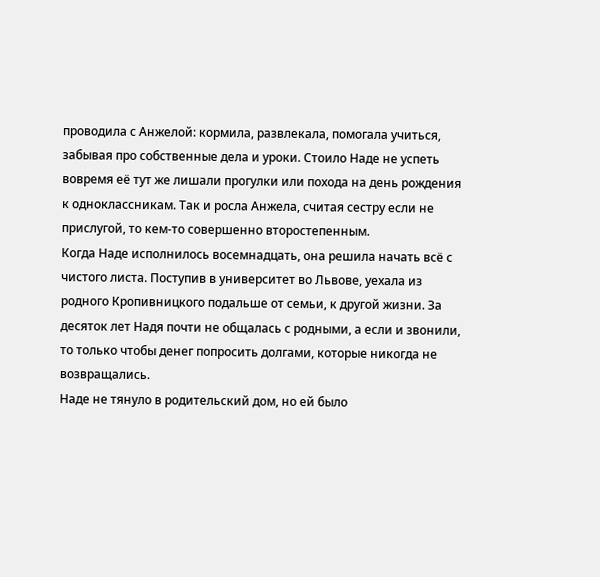проводила с Анжелой: кормила, развлекала, помогала учиться, забывая про собственные дела и уроки. Стоило Наде не успеть вовремя её тут же лишали прогулки или похода на день рождения к одноклассникам. Так и росла Анжела, считая сестру если не прислугой, то кем-то совершенно второстепенным.
Когда Наде исполнилось восемнадцать, она решила начать всё с чистого листа. Поступив в университет во Львове, уехала из родного Кропивницкого подальше от семьи, к другой жизни. За десяток лет Надя почти не общалась с родными, а если и звонили, то только чтобы денег попросить долгами, которые никогда не возвращались.
Наде не тянуло в родительский дом, но ей было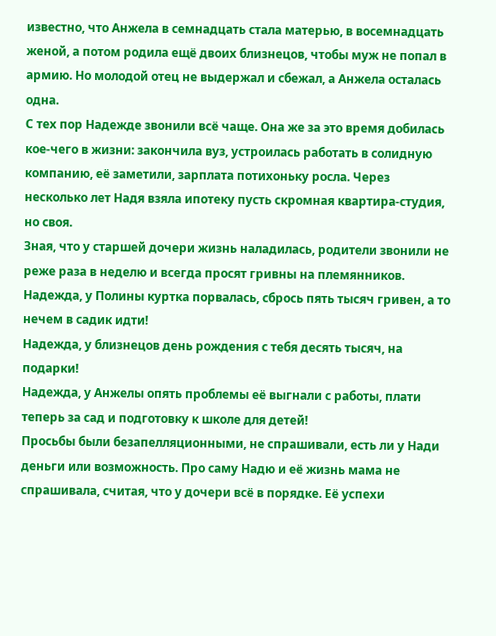известно, что Анжела в семнадцать стала матерью, в восемнадцать женой, а потом родила ещё двоих близнецов, чтобы муж не попал в армию. Но молодой отец не выдержал и сбежал, а Анжела осталась одна.
С тех пор Надежде звонили всё чаще. Она же за это время добилась кое-чего в жизни: закончила вуз, устроилась работать в солидную компанию, её заметили, зарплата потихоньку росла. Через несколько лет Надя взяла ипотеку пусть скромная квартира-студия, но своя.
Зная, что у старшей дочери жизнь наладилась, родители звонили не реже раза в неделю и всегда просят гривны на племянников.
Надежда, у Полины куртка порвалась, сбрось пять тысяч гривен, а то нечем в садик идти!
Надежда, у близнецов день рождения с тебя десять тысяч, на подарки!
Надежда, у Анжелы опять проблемы её выгнали с работы, плати теперь за сад и подготовку к школе для детей!
Просьбы были безапелляционными, не спрашивали, есть ли у Нади деньги или возможность. Про саму Надю и её жизнь мама не спрашивала, считая, что у дочери всё в порядке. Её успехи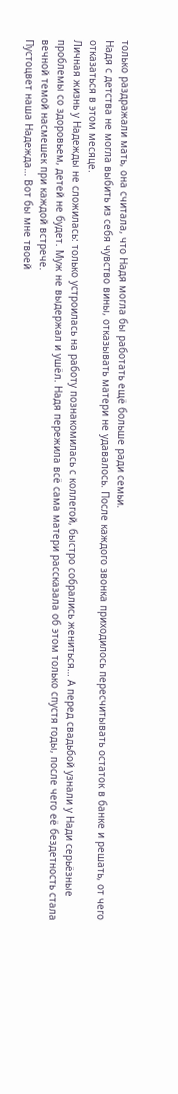только раздражали мать, она считала, что Надя могла бы работать ещё больше ради семьи.
Надя с детства не могла выбить из себя чувство вины, отказывать матери не удавалось. После каждого звонка приходилось пересчитывать остаток в банке и решать, от чего отказаться в этом месяце.
Личная жизнь у Надежды не сложилась: только устроилась на работу познакомилась с коллегой, быстро собрались жениться… А перед свадьбой узнали у Нади серьёзные проблемы со здоровьем, детей не будет. Муж не выдержал и ушёл. Надя пережила всё сама матери рассказала об этом только спустя годы, после чего её бездетность стала вечной темой насмешек при каждой встрече.
Пустоцвет наша Надежда… Вот бы мне твоей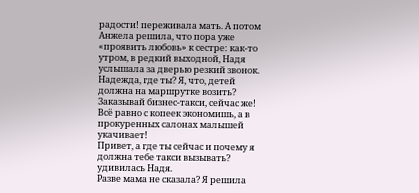радости! переживала мать. А потом Анжела решила, что пора уже «проявить любовь» к сестре: как-то утром, в редкий выходной, Надя услышала за дверью резкий звонок.
Надежда, где ты? Я, что, детей должна на маршрутке возить? Заказывай бизнес-такси, сейчас же! Всё равно с копеек экономишь, а в прокуренных салонах малышей укачивает!
Привет, а где ты сейчас и почему я должна тебе такси вызывать? удивилась Надя.
Разве мама не сказала? Я решила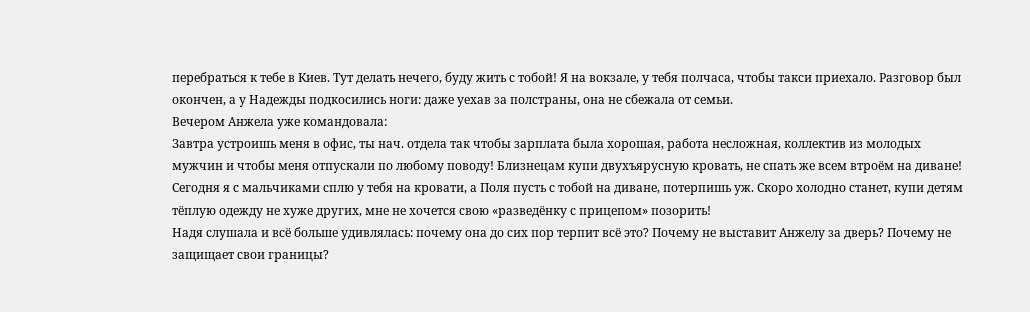перебраться к тебе в Киев. Тут делать нечего, буду жить с тобой! Я на вокзале, у тебя полчаса, чтобы такси приехало. Разговор был окончен, а у Надежды подкосились ноги: даже уехав за полстраны, она не сбежала от семьи.
Вечером Анжела уже командовала:
Завтра устроишь меня в офис, ты нач. отдела так чтобы зарплата была хорошая, работа несложная, коллектив из молодых мужчин и чтобы меня отпускали по любому поводу! Близнецам купи двухъярусную кровать, не спать же всем втроём на диване! Сегодня я с мальчиками сплю у тебя на кровати, а Поля пусть с тобой на диване, потерпишь уж. Скоро холодно станет, купи детям тёплую одежду не хуже других, мне не хочется свою «разведёнку с прицепом» позорить!
Надя слушала и всё больше удивлялась: почему она до сих пор терпит всё это? Почему не выставит Анжелу за дверь? Почему не защищает свои границы?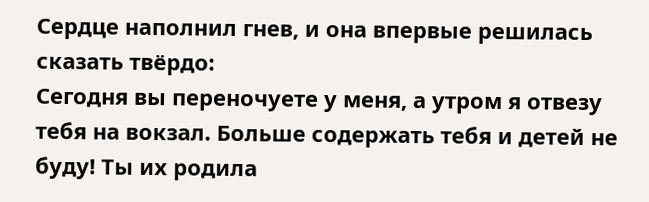Сердце наполнил гнев, и она впервые решилась сказать твёрдо:
Сегодня вы переночуете у меня, а утром я отвезу тебя на вокзал. Больше содержать тебя и детей не буду! Ты их родила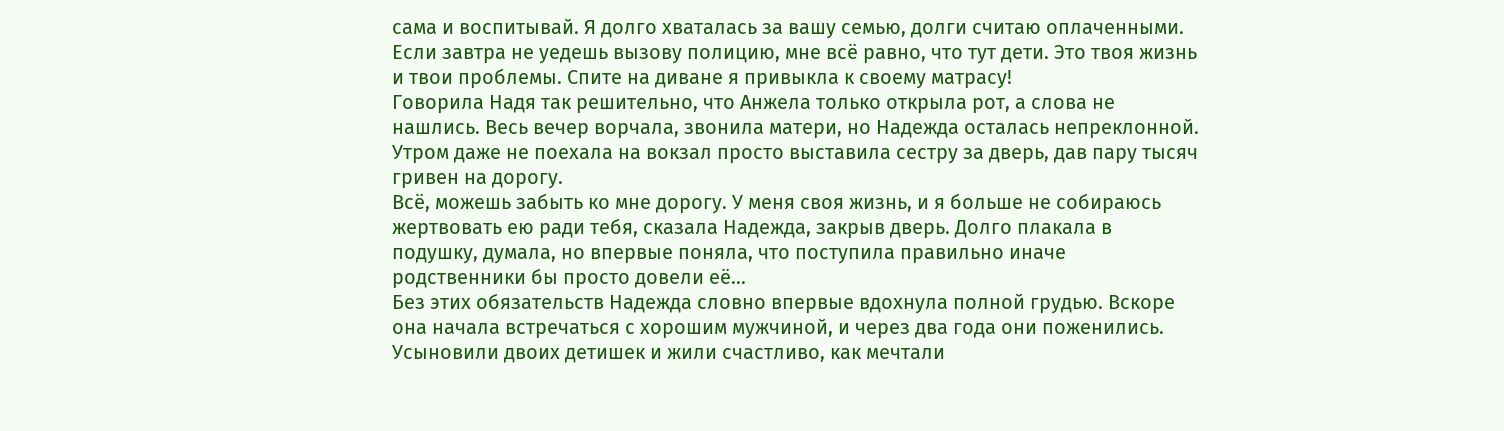сама и воспитывай. Я долго хваталась за вашу семью, долги считаю оплаченными. Если завтра не уедешь вызову полицию, мне всё равно, что тут дети. Это твоя жизнь и твои проблемы. Спите на диване я привыкла к своему матрасу!
Говорила Надя так решительно, что Анжела только открыла рот, а слова не нашлись. Весь вечер ворчала, звонила матери, но Надежда осталась непреклонной. Утром даже не поехала на вокзал просто выставила сестру за дверь, дав пару тысяч гривен на дорогу.
Всё, можешь забыть ко мне дорогу. У меня своя жизнь, и я больше не собираюсь жертвовать ею ради тебя, сказала Надежда, закрыв дверь. Долго плакала в подушку, думала, но впервые поняла, что поступила правильно иначе родственники бы просто довели её…
Без этих обязательств Надежда словно впервые вдохнула полной грудью. Вскоре она начала встречаться с хорошим мужчиной, и через два года они поженились. Усыновили двоих детишек и жили счастливо, как мечтали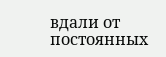вдали от постоянных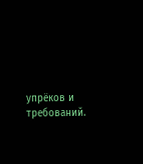упрёков и требований.